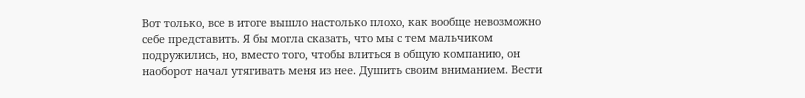Вот только, все в итоге вышло настолько плохо, как вообще невозможно себе представить. Я бы могла сказать, что мы с тем мальчиком подружились, но, вместо того, чтобы влиться в общую компанию, он наоборот начал утягивать меня из нее. Душить своим вниманием. Вести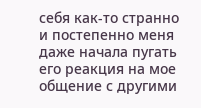себя как-то странно и постепенно меня даже начала пугать его реакция на мое общение с другими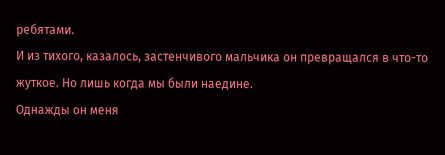ребятами.
И из тихого, казалось, застенчивого мальчика он превращался в что-то жуткое. Но лишь когда мы были наедине.
Однажды он меня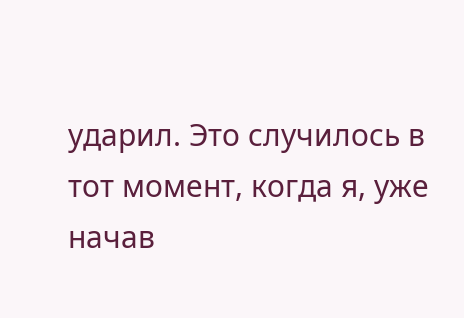ударил. Это случилось в тот момент, когда я, уже начав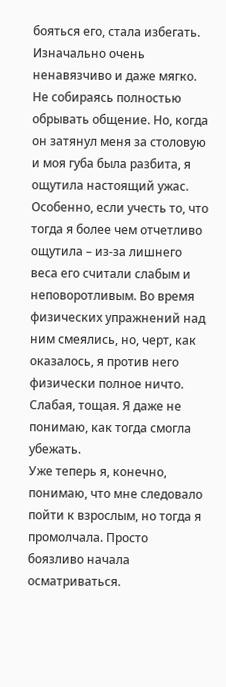бояться его, стала избегать. Изначально очень ненавязчиво и даже мягко. Не собираясь полностью обрывать общение. Но, когда он затянул меня за столовую и моя губа была разбита, я ощутила настоящий ужас. Особенно, если учесть то, что тогда я более чем отчетливо ощутила – из-за лишнего веса его считали слабым и неповоротливым. Во время физических упражнений над ним смеялись, но, черт, как оказалось, я против него физически полное ничто. Слабая, тощая. Я даже не понимаю, как тогда смогла убежать.
Уже теперь я, конечно, понимаю, что мне следовало пойти к взрослым, но тогда я промолчала. Просто боязливо начала осматриваться.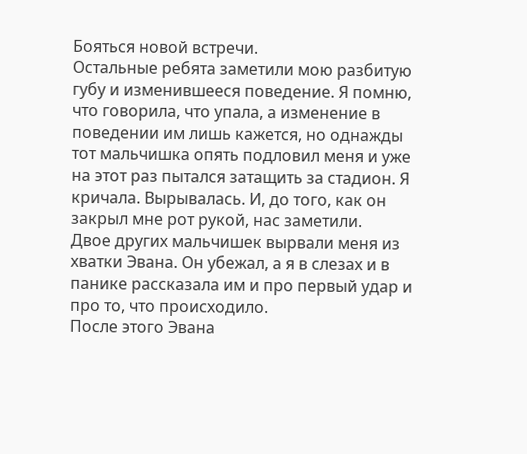Бояться новой встречи.
Остальные ребята заметили мою разбитую губу и изменившееся поведение. Я помню, что говорила, что упала, а изменение в поведении им лишь кажется, но однажды тот мальчишка опять подловил меня и уже на этот раз пытался затащить за стадион. Я кричала. Вырывалась. И, до того, как он закрыл мне рот рукой, нас заметили.
Двое других мальчишек вырвали меня из хватки Эвана. Он убежал, а я в слезах и в панике рассказала им и про первый удар и про то, что происходило.
После этого Эвана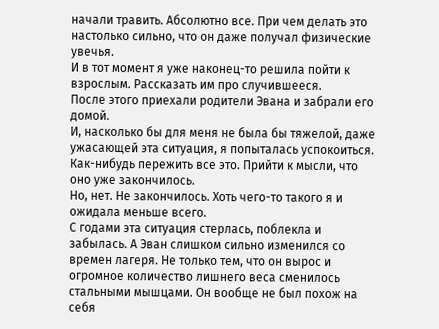начали травить. Абсолютно все. При чем делать это настолько сильно, что он даже получал физические увечья.
И в тот момент я уже наконец-то решила пойти к взрослым. Рассказать им про случившееся.
После этого приехали родители Эвана и забрали его домой.
И, насколько бы для меня не была бы тяжелой, даже ужасающей эта ситуация, я попыталась успокоиться. Как-нибудь пережить все это. Прийти к мысли, что оно уже закончилось.
Но, нет. Не закончилось. Хоть чего-то такого я и ожидала меньше всего.
С годами эта ситуация стерлась, поблекла и забылась. А Эван слишком сильно изменился со времен лагеря. Не только тем, что он вырос и огромное количество лишнего веса сменилось стальными мышцами. Он вообще не был похож на себя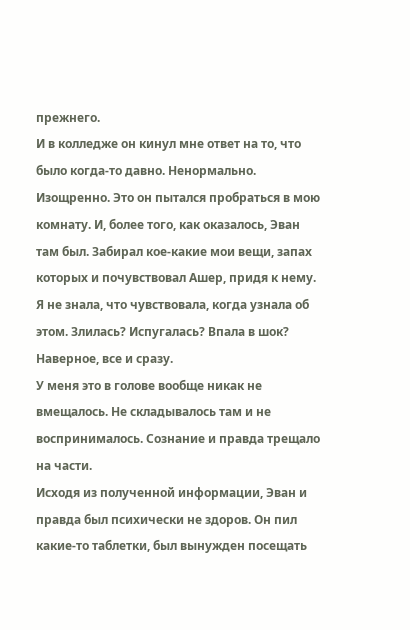прежнего.
И в колледже он кинул мне ответ на то, что было когда-то давно. Ненормально. Изощренно. Это он пытался пробраться в мою комнату. И, более того, как оказалось, Эван там был. Забирал кое-какие мои вещи, запах которых и почувствовал Ашер, придя к нему.
Я не знала, что чувствовала, когда узнала об этом. Злилась? Испугалась? Впала в шок? Наверное, все и сразу.
У меня это в голове вообще никак не вмещалось. Не складывалось там и не воспринималось. Сознание и правда трещало на части.
Исходя из полученной информации, Эван и правда был психически не здоров. Он пил какие-то таблетки, был вынужден посещать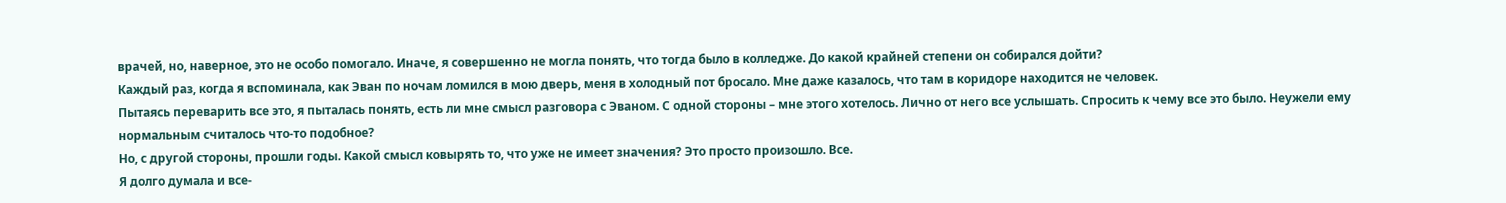врачей, но, наверное, это не особо помогало. Иначе, я совершенно не могла понять, что тогда было в колледже. До какой крайней степени он собирался дойти?
Каждый раз, когда я вспоминала, как Эван по ночам ломился в мою дверь, меня в холодный пот бросало. Мне даже казалось, что там в коридоре находится не человек.
Пытаясь переварить все это, я пыталась понять, есть ли мне смысл разговора с Эваном. С одной стороны – мне этого хотелось. Лично от него все услышать. Спросить к чему все это было. Неужели ему нормальным считалось что-то подобное?
Но, с другой стороны, прошли годы. Какой смысл ковырять то, что уже не имеет значения? Это просто произошло. Все.
Я долго думала и все-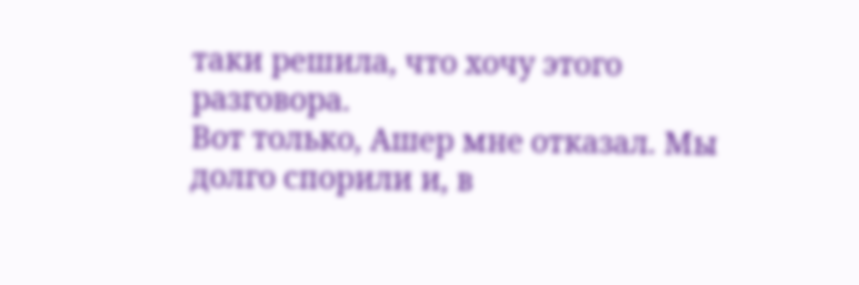таки решила, что хочу этого разговора.
Вот только, Ашер мне отказал. Мы долго спорили и, в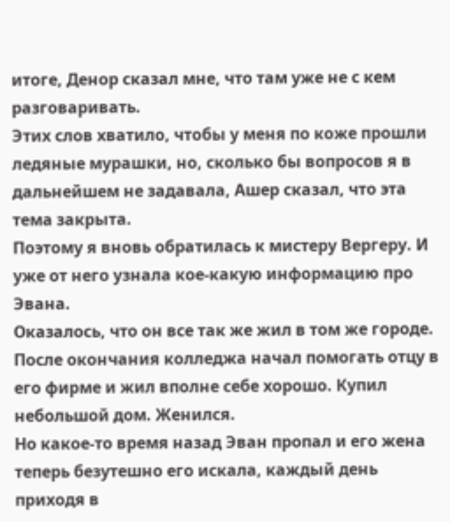итоге, Денор сказал мне, что там уже не с кем разговаривать.
Этих слов хватило, чтобы у меня по коже прошли ледяные мурашки, но, сколько бы вопросов я в дальнейшем не задавала, Ашер сказал, что эта тема закрыта.
Поэтому я вновь обратилась к мистеру Вергеру. И уже от него узнала кое-какую информацию про Эвана.
Оказалось, что он все так же жил в том же городе. После окончания колледжа начал помогать отцу в его фирме и жил вполне себе хорошо. Купил небольшой дом. Женился.
Но какое-то время назад Эван пропал и его жена теперь безутешно его искала, каждый день приходя в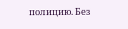полицию. Без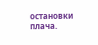остановки плача.